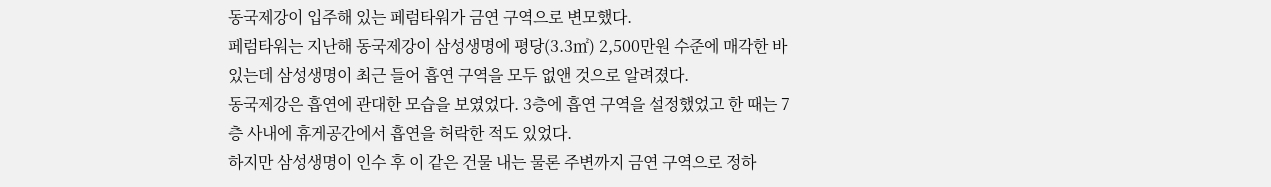동국제강이 입주해 있는 페럼타워가 금연 구역으로 변모했다.
페럼타워는 지난해 동국제강이 삼성생명에 평당(3.3㎡) 2,500만원 수준에 매각한 바 있는데 삼성생명이 최근 들어 흡연 구역을 모두 없앤 것으로 알려졌다.
동국제강은 흡연에 관대한 모습을 보였었다. 3층에 흡연 구역을 설정했었고 한 때는 7층 사내에 휴게공간에서 흡연을 허락한 적도 있었다.
하지만 삼성생명이 인수 후 이 같은 건물 내는 물론 주변까지 금연 구역으로 정하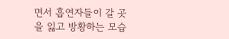면서 흡연자들이 갈 곳을 잃고 방황하는 모습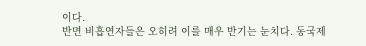이다.
반면 비흡연자들은 오히려 이를 매우 반기는 눈치다. 동국제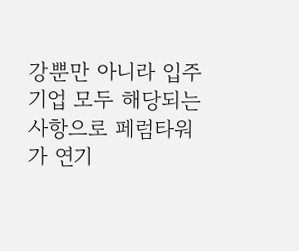강뿐만 아니라 입주 기업 모두 해당되는 사항으로 페럼타워가 연기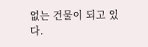없는 건물이 되고 있다.